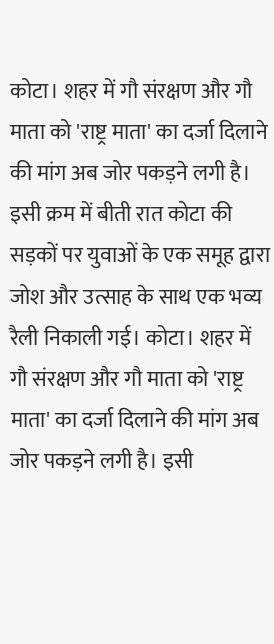कोटा। शहर में गौ संरक्षण और गौ माता को 'राष्ट्र माता' का दर्जा दिलाने की मांग अब जोर पकड़ने लगी है। इसी क्रम में बीती रात कोटा की सड़कों पर युवाओं के एक समूह द्वारा जोश और उत्साह के साथ एक भव्य रैली निकाली गई। कोटा। शहर में गौ संरक्षण और गौ माता को 'राष्ट्र माता' का दर्जा दिलाने की मांग अब जोर पकड़ने लगी है। इसी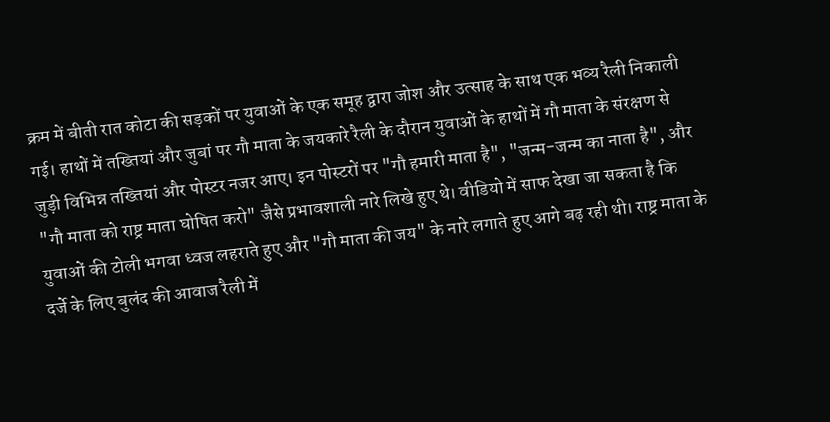क्रम में बीती रात कोटा की सड़कों पर युवाओं के एक समूह द्वारा जोश और उत्साह के साथ एक भव्य रैली निकाली गई। हाथों में तख्तियां और जुबां पर गौ माता के जयकारे रैली के दौरान युवाओं के हाथों में गौ माता के संरक्षण से जुड़ी विभिन्न तख्तियां और पोस्टर नजर आए। इन पोस्टरों पर "गौ हमारी माता है", "जन्म-जन्म का नाता है", और "गौ माता को राष्ट्र माता घोषित करो" जैसे प्रभावशाली नारे लिखे हुए थे। वीडियो में साफ देखा जा सकता है कि युवाओं की टोली भगवा ध्वज लहराते हुए और "गौ माता की जय" के नारे लगाते हुए आगे बढ़ रही थी। राष्ट्र माता के दर्जे के लिए बुलंद की आवाज रैली में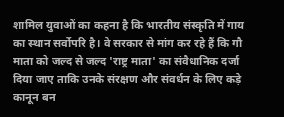शामिल युवाओं का कहना है कि भारतीय संस्कृति में गाय का स्थान सर्वोपरि है। वे सरकार से मांग कर रहे हैं कि गौ माता को जल्द से जल्द 'राष्ट्र माता' का संवैधानिक दर्जा दिया जाए ताकि उनके संरक्षण और संवर्धन के लिए कड़े कानून बन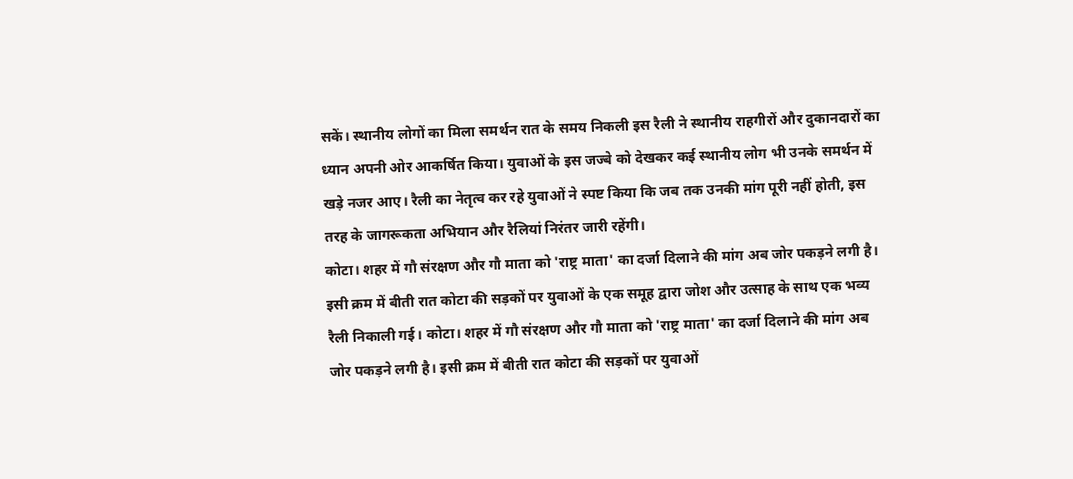सकें। स्थानीय लोगों का मिला समर्थन रात के समय निकली इस रैली ने स्थानीय राहगीरों और दुकानदारों का ध्यान अपनी ओर आकर्षित किया। युवाओं के इस जज्बे को देखकर कई स्थानीय लोग भी उनके समर्थन में खड़े नजर आए। रैली का नेतृत्व कर रहे युवाओं ने स्पष्ट किया कि जब तक उनकी मांग पूरी नहीं होती, इस तरह के जागरूकता अभियान और रैलियां निरंतर जारी रहेंगी।
कोटा। शहर में गौ संरक्षण और गौ माता को 'राष्ट्र माता' का दर्जा दिलाने की मांग अब जोर पकड़ने लगी है। इसी क्रम में बीती रात कोटा की सड़कों पर युवाओं के एक समूह द्वारा जोश और उत्साह के साथ एक भव्य रैली निकाली गई। कोटा। शहर में गौ संरक्षण और गौ माता को 'राष्ट्र माता' का दर्जा दिलाने की मांग अब जोर पकड़ने लगी है। इसी क्रम में बीती रात कोटा की सड़कों पर युवाओं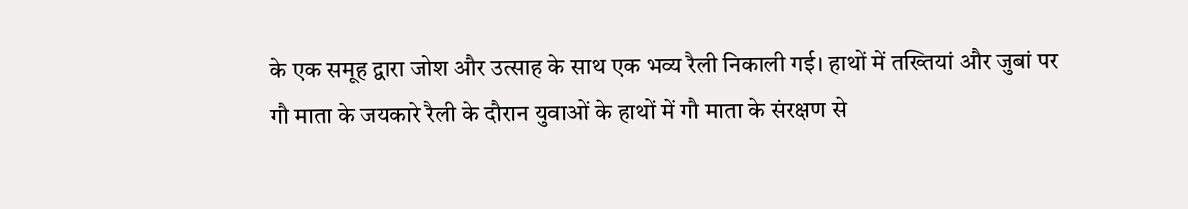के एक समूह द्वारा जोश और उत्साह के साथ एक भव्य रैली निकाली गई। हाथों में तख्तियां और जुबां पर गौ माता के जयकारे रैली के दौरान युवाओं के हाथों में गौ माता के संरक्षण से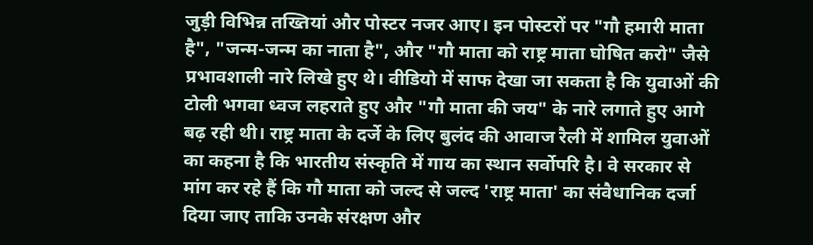जुड़ी विभिन्न तख्तियां और पोस्टर नजर आए। इन पोस्टरों पर "गौ हमारी माता है", "जन्म-जन्म का नाता है", और "गौ माता को राष्ट्र माता घोषित करो" जैसे प्रभावशाली नारे लिखे हुए थे। वीडियो में साफ देखा जा सकता है कि युवाओं की टोली भगवा ध्वज लहराते हुए और "गौ माता की जय" के नारे लगाते हुए आगे बढ़ रही थी। राष्ट्र माता के दर्जे के लिए बुलंद की आवाज रैली में शामिल युवाओं का कहना है कि भारतीय संस्कृति में गाय का स्थान सर्वोपरि है। वे सरकार से मांग कर रहे हैं कि गौ माता को जल्द से जल्द 'राष्ट्र माता' का संवैधानिक दर्जा दिया जाए ताकि उनके संरक्षण और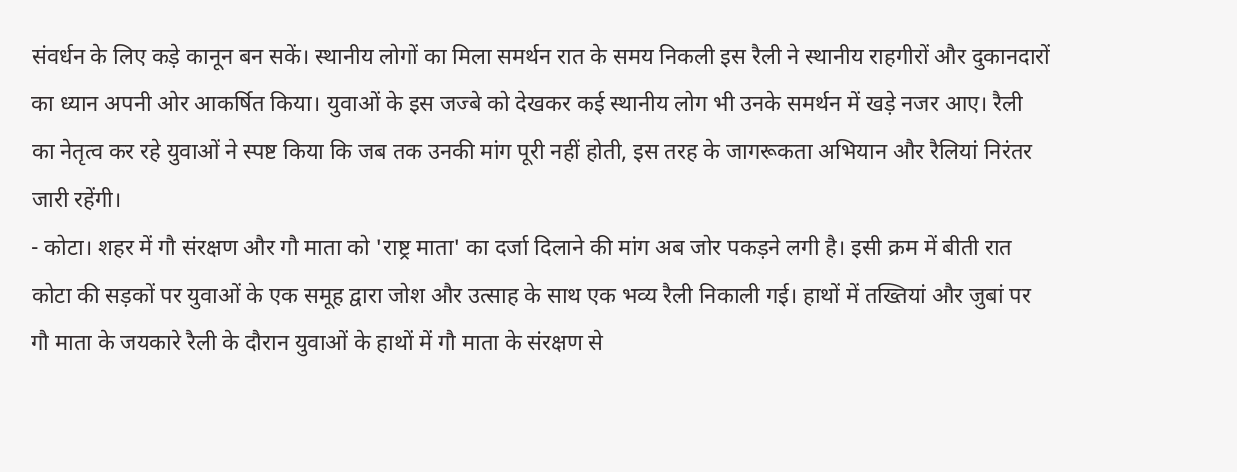संवर्धन के लिए कड़े कानून बन सकें। स्थानीय लोगों का मिला समर्थन रात के समय निकली इस रैली ने स्थानीय राहगीरों और दुकानदारों का ध्यान अपनी ओर आकर्षित किया। युवाओं के इस जज्बे को देखकर कई स्थानीय लोग भी उनके समर्थन में खड़े नजर आए। रैली का नेतृत्व कर रहे युवाओं ने स्पष्ट किया कि जब तक उनकी मांग पूरी नहीं होती, इस तरह के जागरूकता अभियान और रैलियां निरंतर जारी रहेंगी।
- कोटा। शहर में गौ संरक्षण और गौ माता को 'राष्ट्र माता' का दर्जा दिलाने की मांग अब जोर पकड़ने लगी है। इसी क्रम में बीती रात कोटा की सड़कों पर युवाओं के एक समूह द्वारा जोश और उत्साह के साथ एक भव्य रैली निकाली गई। हाथों में तख्तियां और जुबां पर गौ माता के जयकारे रैली के दौरान युवाओं के हाथों में गौ माता के संरक्षण से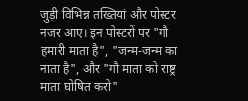जुड़ी विभिन्न तख्तियां और पोस्टर नजर आए। इन पोस्टरों पर "गौ हमारी माता है", "जन्म-जन्म का नाता है", और "गौ माता को राष्ट्र माता घोषित करो"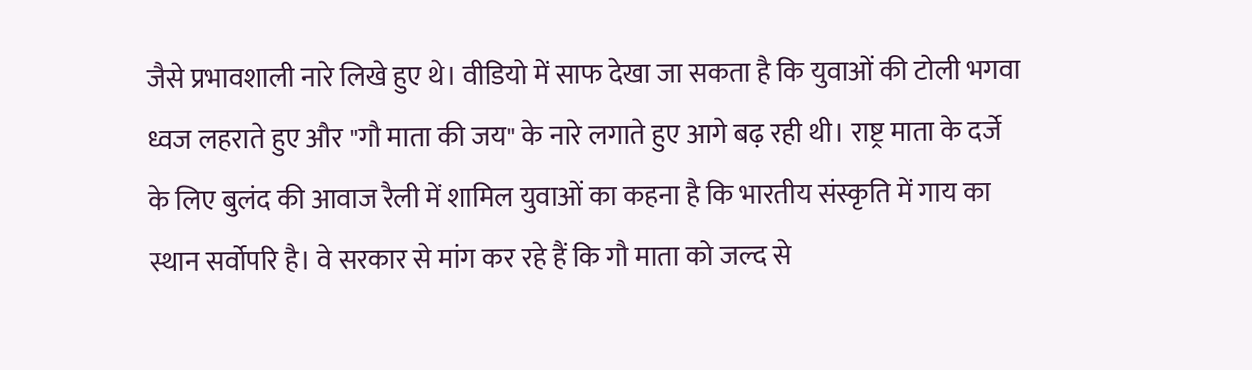जैसे प्रभावशाली नारे लिखे हुए थे। वीडियो में साफ देखा जा सकता है कि युवाओं की टोली भगवा ध्वज लहराते हुए और "गौ माता की जय" के नारे लगाते हुए आगे बढ़ रही थी। राष्ट्र माता के दर्जे के लिए बुलंद की आवाज रैली में शामिल युवाओं का कहना है कि भारतीय संस्कृति में गाय का स्थान सर्वोपरि है। वे सरकार से मांग कर रहे हैं कि गौ माता को जल्द से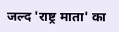जल्द 'राष्ट्र माता' का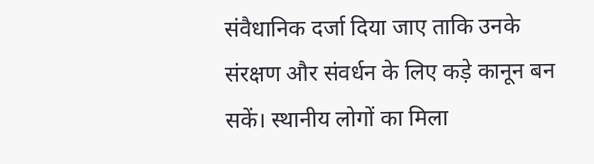संवैधानिक दर्जा दिया जाए ताकि उनके संरक्षण और संवर्धन के लिए कड़े कानून बन सकें। स्थानीय लोगों का मिला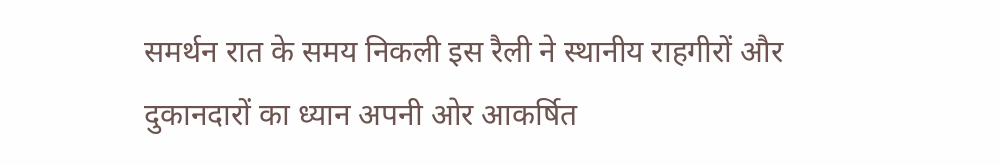समर्थन रात के समय निकली इस रैली ने स्थानीय राहगीरों और दुकानदारों का ध्यान अपनी ओर आकर्षित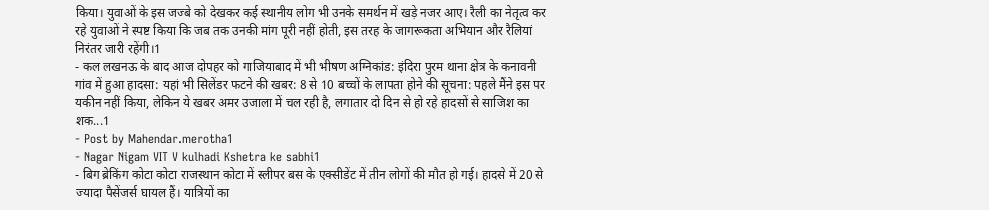किया। युवाओं के इस जज्बे को देखकर कई स्थानीय लोग भी उनके समर्थन में खड़े नजर आए। रैली का नेतृत्व कर रहे युवाओं ने स्पष्ट किया कि जब तक उनकी मांग पूरी नहीं होती, इस तरह के जागरूकता अभियान और रैलियां निरंतर जारी रहेंगी।1
- कल लखनऊ के बाद आज दोपहर को गाजियाबाद में भी भीषण अग्निकांड: इंदिरा पुरम थाना क्षेत्र के कनावनी गांव में हुआ हादसा: यहां भी सिलेंडर फटने की खबर: 8 से 10 बच्चों के लापता होने की सूचना: पहले मैंने इस पर यकीन नहीं किया, लेकिन ये खबर अमर उजाला में चल रही है, लगातार दो दिन से हो रहे हादसों से साजिश का शक...1
- Post by Mahendar.merotha1
- Nagar Nigam VIT V kulhadi Kshetra ke sabhi1
- बिग ब्रेकिंग कोटा कोटा राजस्थान कोटा में स्लीपर बस के एक्सीडेंट में तीन लोगों की मौत हो गई। हादसे में 20 से ज्यादा पैसेंजर्स घायल हैं। यात्रियों का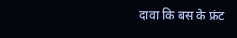दावा कि बस के फ्रंट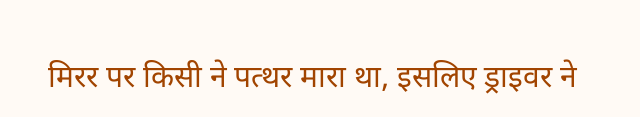मिरर पर किसी ने पत्थर मारा था, इसलिए ड्राइवर ने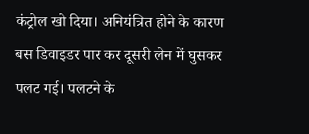कंट्रोल खो दिया। अनियंत्रित होने के कारण बस डिवाइडर पार कर दूसरी लेन में घुसकर पलट गई। पलटने के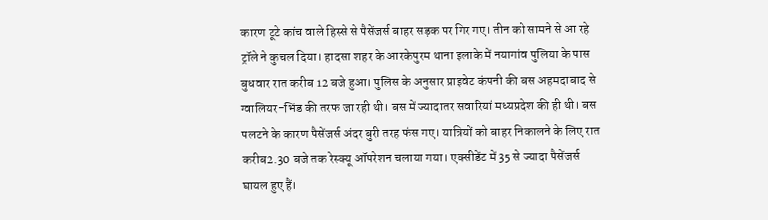कारण टूटे कांच वाले हिस्से से पैसेंजर्स बाहर सड़क पर गिर गए। तीन को सामने से आ रहे ट्रॉले ने कुचल दिया। हादसा शहर के आरकेपुरम थाना इलाके में नयागांव पुलिया के पास बुधवार रात करीब 12 बजे हुआ। पुलिस के अनुसार प्राइवेट कंपनी की बस अहमदाबाद से ग्वालियर-भिंड की तरफ जा रही थी। बस में ज्यादातर सवारियां मध्यप्रदेश की ही थी। बस पलटने के कारण पैसेंजर्स अंदर बुरी तरह फंस गए। यात्रियों को बाहर निकालने के लिए रात करीब2.30 बजे तक रेस्क्यू ऑपरेशन चलाया गया। एक्सीडेंट में 35 से ज्यादा पैसेंजर्स घायल हुए हैं।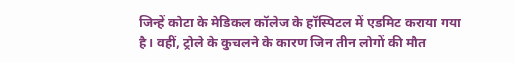जिन्हें कोटा के मेडिकल कॉलेज के हॉस्पिटल में एडमिट कराया गया है। वहीं, ट्रोले के कुचलने के कारण जिन तीन लोगों की मौत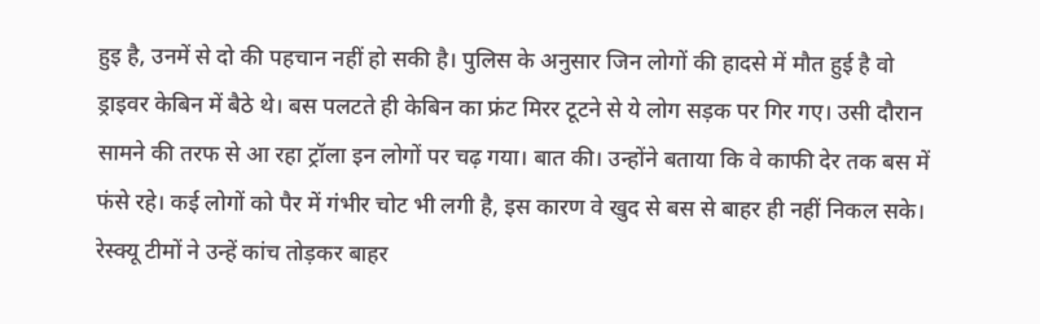हुइ है, उनमें से दो की पहचान नहीं हो सकी है। पुलिस के अनुसार जिन लोगों की हादसे में मौत हुई है वो ड्राइवर केबिन में बैठे थे। बस पलटते ही केबिन का फ्रंट मिरर टूटने से ये लोग सड़क पर गिर गए। उसी दौरान सामने की तरफ से आ रहा ट्रॉला इन लोगों पर चढ़ गया। बात की। उन्होंने बताया कि वे काफी देर तक बस में फंसे रहे। कई लोगों को पैर में गंभीर चोट भी लगी है, इस कारण वे खुद से बस से बाहर ही नहीं निकल सके। रेस्क्यू टीमों ने उन्हें कांच तोड़कर बाहर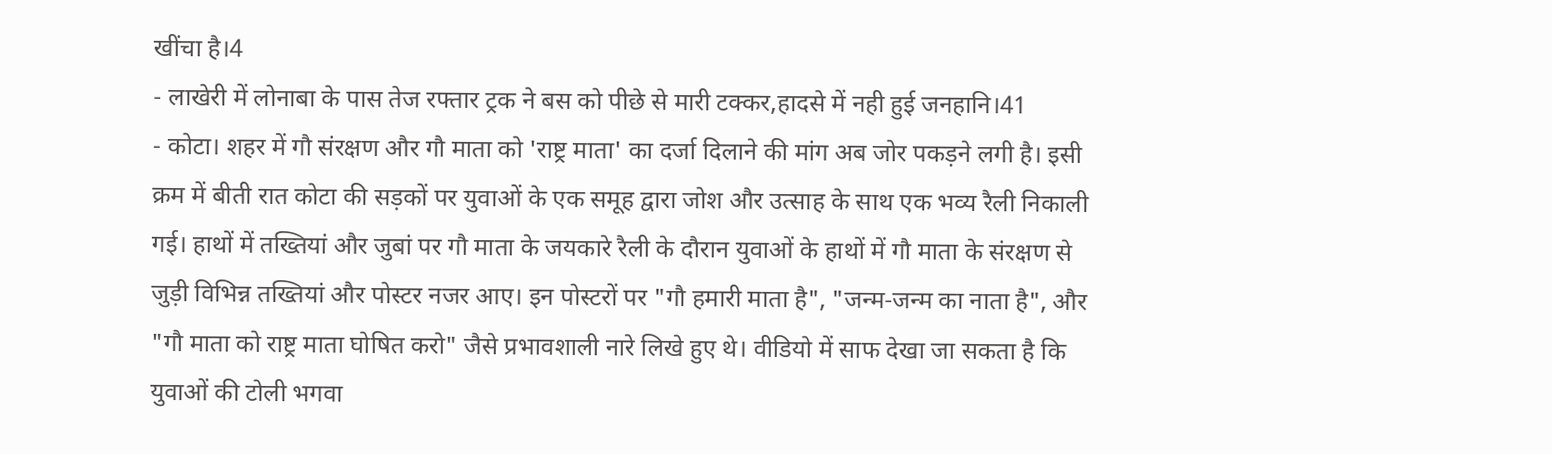खींचा है।4
- लाखेरी में लोनाबा के पास तेज रफ्तार ट्रक ने बस को पीछे से मारी टक्कर,हादसे में नही हुई जनहानि।41
- कोटा। शहर में गौ संरक्षण और गौ माता को 'राष्ट्र माता' का दर्जा दिलाने की मांग अब जोर पकड़ने लगी है। इसी क्रम में बीती रात कोटा की सड़कों पर युवाओं के एक समूह द्वारा जोश और उत्साह के साथ एक भव्य रैली निकाली गई। हाथों में तख्तियां और जुबां पर गौ माता के जयकारे रैली के दौरान युवाओं के हाथों में गौ माता के संरक्षण से जुड़ी विभिन्न तख्तियां और पोस्टर नजर आए। इन पोस्टरों पर "गौ हमारी माता है", "जन्म-जन्म का नाता है", और "गौ माता को राष्ट्र माता घोषित करो" जैसे प्रभावशाली नारे लिखे हुए थे। वीडियो में साफ देखा जा सकता है कि युवाओं की टोली भगवा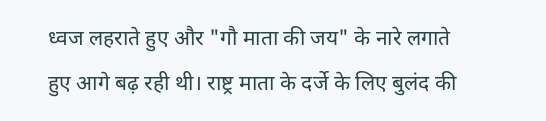ध्वज लहराते हुए और "गौ माता की जय" के नारे लगाते हुए आगे बढ़ रही थी। राष्ट्र माता के दर्जे के लिए बुलंद की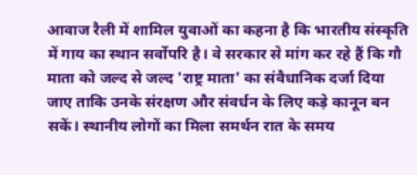आवाज रैली में शामिल युवाओं का कहना है कि भारतीय संस्कृति में गाय का स्थान सर्वोपरि है। वे सरकार से मांग कर रहे हैं कि गौ माता को जल्द से जल्द 'राष्ट्र माता' का संवैधानिक दर्जा दिया जाए ताकि उनके संरक्षण और संवर्धन के लिए कड़े कानून बन सकें। स्थानीय लोगों का मिला समर्थन रात के समय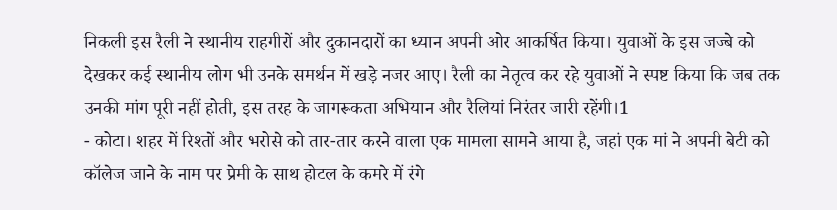निकली इस रैली ने स्थानीय राहगीरों और दुकानदारों का ध्यान अपनी ओर आकर्षित किया। युवाओं के इस जज्बे को देखकर कई स्थानीय लोग भी उनके समर्थन में खड़े नजर आए। रैली का नेतृत्व कर रहे युवाओं ने स्पष्ट किया कि जब तक उनकी मांग पूरी नहीं होती, इस तरह के जागरूकता अभियान और रैलियां निरंतर जारी रहेंगी।1
- कोटा। शहर में रिश्तों और भरोसे को तार-तार करने वाला एक मामला सामने आया है, जहां एक मां ने अपनी बेटी को कॉलेज जाने के नाम पर प्रेमी के साथ होटल के कमरे में रंगे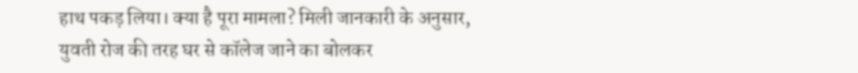हाथ पकड़ लिया। क्या है पूरा मामला? मिली जानकारी के अनुसार, युवती रोज की तरह घर से कॉलेज जाने का बोलकर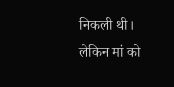निकली थी। लेकिन मां को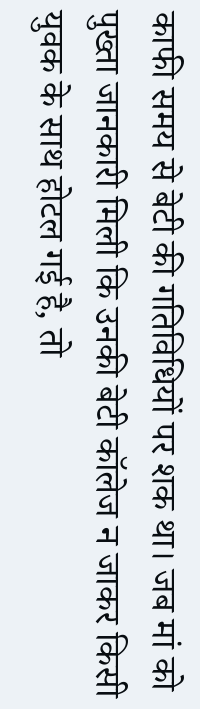काफी समय से बेटी की गतिविधियों पर शक था। जब मां को पुख्ता जानकारी मिली कि उनकी बेटी कॉलेज न जाकर किसी युवक के साथ होटल गई है, तो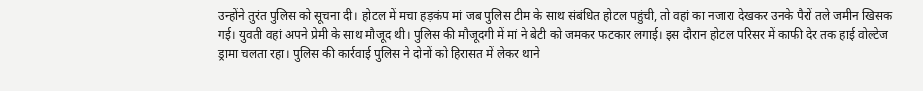उन्होंने तुरंत पुलिस को सूचना दी। होटल में मचा हड़कंप मां जब पुलिस टीम के साथ संबंधित होटल पहुंची, तो वहां का नजारा देखकर उनके पैरों तले जमीन खिसक गई। युवती वहां अपने प्रेमी के साथ मौजूद थी। पुलिस की मौजूदगी में मां ने बेटी को जमकर फटकार लगाई। इस दौरान होटल परिसर में काफी देर तक हाई वोल्टेज ड्रामा चलता रहा। पुलिस की कार्रवाई पुलिस ने दोनों को हिरासत में लेकर थाने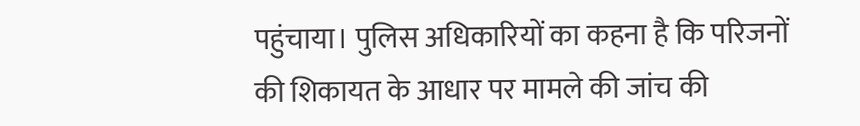पहुंचाया। पुलिस अधिकारियों का कहना है कि परिजनों की शिकायत के आधार पर मामले की जांच की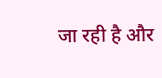जा रही है और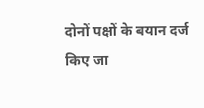दोनों पक्षों के बयान दर्ज किए जा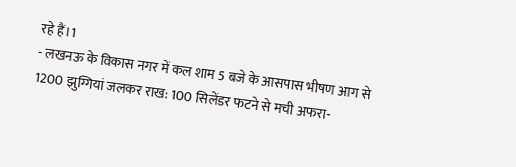रहे हैं।1
- लखनऊ के विकास नगर में कल शाम 5 बजे के आसपास भीषण आग से 1200 झुग्गियां जलकर राख: 100 सिलेंडर फटने से मची अफरा-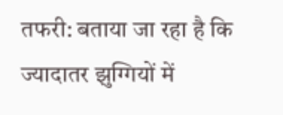तफरी: बताया जा रहा है कि ज्यादातर झुग्गियों में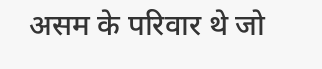असम के परिवार थे जो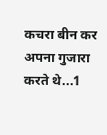कचरा बीन कर अपना गुजारा करते थे...1